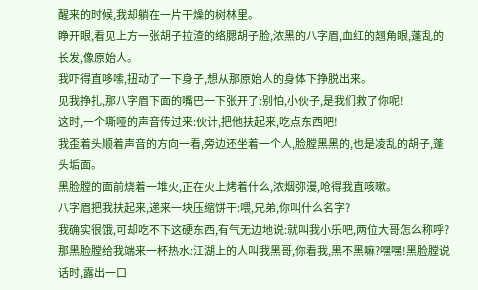醒来的时候,我却躺在一片干燥的树林里。
睁开眼,看见上方一张胡子拉渣的络腮胡子脸,浓黑的八字眉,血红的翘角眼,蓬乱的长发,像原始人。
我吓得直哆嗦,扭动了一下身子,想从那原始人的身体下挣脱出来。
见我挣扎,那八字眉下面的嘴巴一下张开了:别怕,小伙子,是我们救了你呢!
这时,一个嘶哑的声音传过来:伙计,把他扶起来,吃点东西吧!
我歪着头顺着声音的方向一看,旁边还坐着一个人,脸膛黑黑的,也是凌乱的胡子,蓬头垢面。
黑脸膛的面前烧着一堆火,正在火上烤着什么,浓烟弥漫,呛得我直咳嗽。
八字眉把我扶起来,递来一块压缩饼干:喂,兄弟,你叫什么名字?
我确实很饿,可却吃不下这硬东西,有气无边地说:就叫我小乐吧,两位大哥怎么称呼?
那黑脸膛给我端来一杯热水:江湖上的人叫我黑哥,你看我,黑不黑嘛?嘿嘿!黑脸膛说话时,露出一口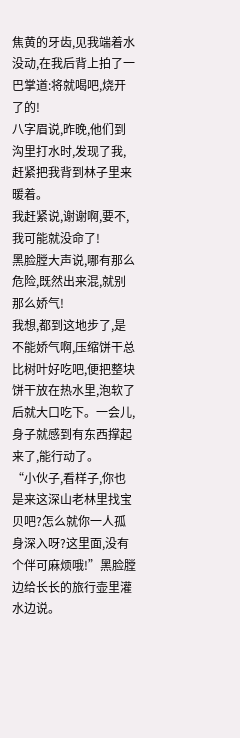焦黄的牙齿,见我端着水没动,在我后背上拍了一巴掌道:将就喝吧,烧开了的!
八字眉说,昨晚,他们到沟里打水时,发现了我,赶紧把我背到林子里来暖着。
我赶紧说,谢谢啊,要不,我可能就没命了!
黑脸膛大声说,哪有那么危险,既然出来混,就别那么娇气!
我想,都到这地步了,是不能娇气啊,压缩饼干总比树叶好吃吧,便把整块饼干放在热水里,泡软了后就大口吃下。一会儿,身子就感到有东西撑起来了,能行动了。
“小伙子,看样子,你也是来这深山老林里找宝贝吧?怎么就你一人孤身深入呀?这里面,没有个伴可麻烦哦!”黑脸膛边给长长的旅行壶里灌水边说。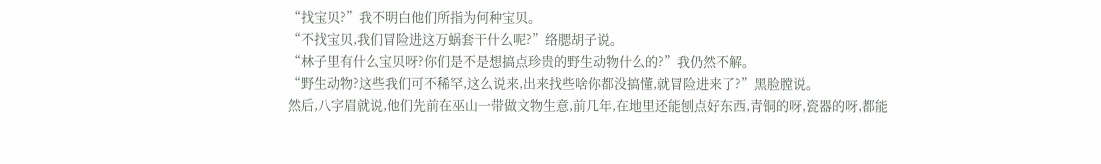“找宝贝?”我不明白他们所指为何种宝贝。
“不找宝贝,我们冒险进这万蜗套干什么呢?”络腮胡子说。
“林子里有什么宝贝呀?你们是不是想搞点珍贵的野生动物什么的?”我仍然不解。
“野生动物?这些我们可不稀罕,这么说来,出来找些啥你都没搞懂,就冒险进来了?”黑脸膛说。
然后,八字眉就说,他们先前在巫山一带做文物生意,前几年,在地里还能刨点好东西,青铜的呀,瓷器的呀,都能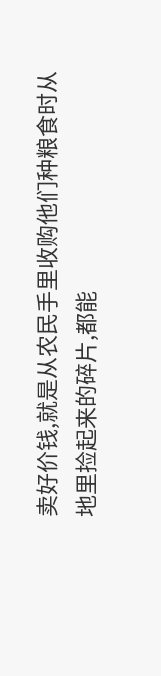卖好价钱,就是从农民手里收购他们种粮食时从地里捡起来的碎片,都能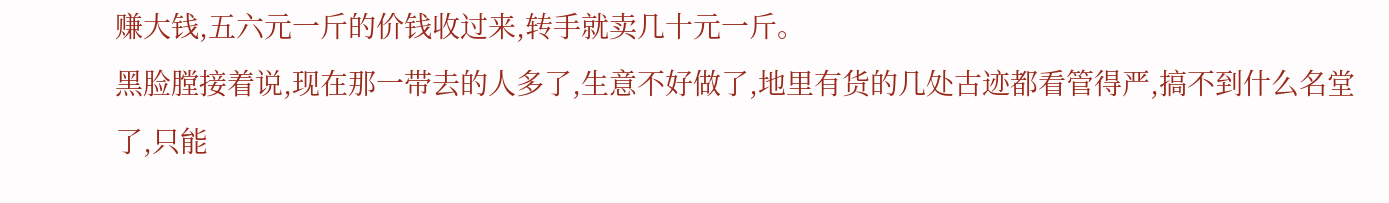赚大钱,五六元一斤的价钱收过来,转手就卖几十元一斤。
黑脸膛接着说,现在那一带去的人多了,生意不好做了,地里有货的几处古迹都看管得严,搞不到什么名堂了,只能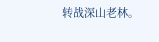转战深山老林。